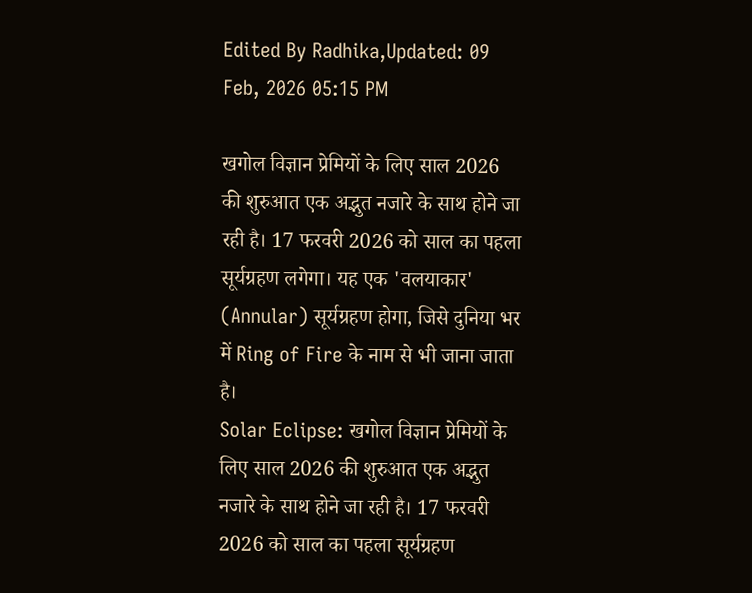Edited By Radhika,Updated: 09 Feb, 2026 05:15 PM

खगोल विज्ञान प्रेमियों के लिए साल 2026 की शुरुआत एक अद्भुत नजारे के साथ होने जा रही है। 17 फरवरी 2026 को साल का पहला सूर्यग्रहण लगेगा। यह एक 'वलयाकार' (Annular) सूर्यग्रहण होगा, जिसे दुनिया भर में Ring of Fire के नाम से भी जाना जाता है।
Solar Eclipse: खगोल विज्ञान प्रेमियों के लिए साल 2026 की शुरुआत एक अद्भुत नजारे के साथ होने जा रही है। 17 फरवरी 2026 को साल का पहला सूर्यग्रहण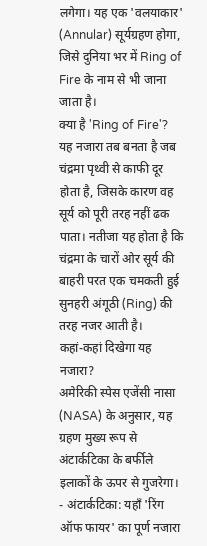लगेगा। यह एक 'वलयाकार' (Annular) सूर्यग्रहण होगा, जिसे दुनिया भर में Ring of Fire के नाम से भी जाना जाता है।
क्या है 'Ring of Fire'?
यह नजारा तब बनता है जब चंद्रमा पृथ्वी से काफी दूर होता है, जिसके कारण वह सूर्य को पूरी तरह नहीं ढक पाता। नतीजा यह होता है कि चंद्रमा के चारों ओर सूर्य की बाहरी परत एक चमकती हुई सुनहरी अंगूठी (Ring) की तरह नजर आती है।
कहां-कहां दिखेगा यह नजारा?
अमेरिकी स्पेस एजेंसी नासा (NASA) के अनुसार, यह ग्रहण मुख्य रूप से अंटार्कटिका के बर्फीले इलाकों के ऊपर से गुजरेगा।
- अंटार्कटिका: यहाँ 'रिंग ऑफ फायर' का पूर्ण नजारा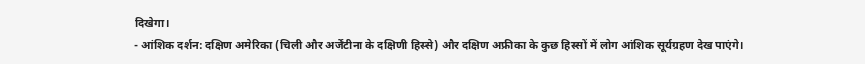दिखेगा।
- आंशिक दर्शन: दक्षिण अमेरिका (चिली और अर्जेंटीना के दक्षिणी हिस्से) और दक्षिण अफ्रीका के कुछ हिस्सों में लोग आंशिक सूर्यग्रहण देख पाएंगे।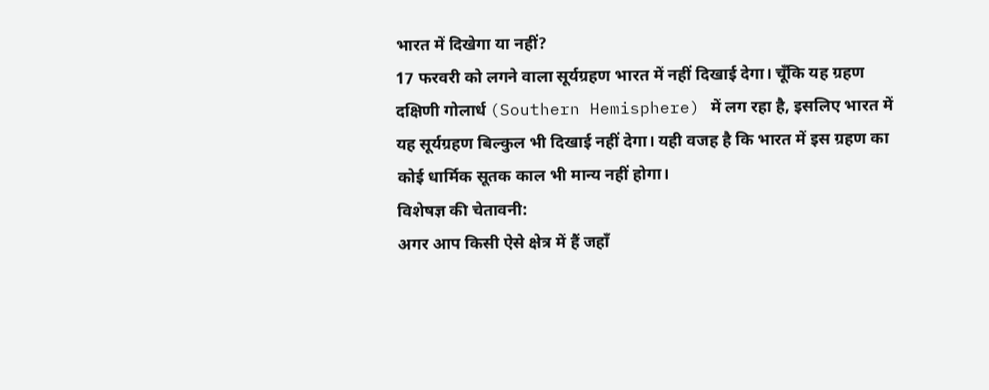भारत में दिखेगा या नहीं?
17 फरवरी को लगने वाला सूर्यग्रहण भारत में नहीं दिखाई देगा। चूँकि यह ग्रहण दक्षिणी गोलार्ध (Southern Hemisphere) में लग रहा है, इसलिए भारत में यह सूर्यग्रहण बिल्कुल भी दिखाई नहीं देगा। यही वजह है कि भारत में इस ग्रहण का कोई धार्मिक सूतक काल भी मान्य नहीं होगा।
विशेषज्ञ की चेतावनी:
अगर आप किसी ऐसे क्षेत्र में हैं जहाँ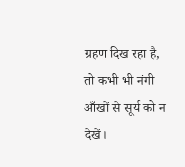ग्रहण दिख रहा है, तो कभी भी नंगी आँखों से सूर्य को न देखें।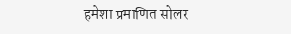हमेशा प्रमाणित सोलर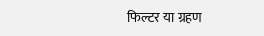फिल्टर या ग्रहण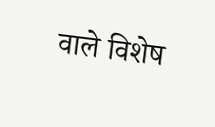वाले विशेष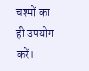चश्मों का ही उपयोग करें।